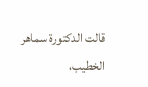قالت الدكتورة سماهر الخطيب،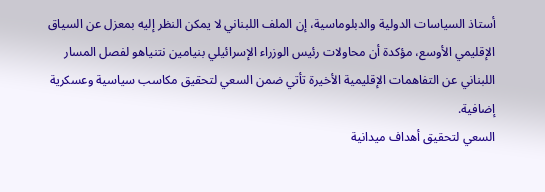أستاذ السياسات الدولية والدبلوماسية، إن الملف اللبناني لا يمكن النظر إليه بمعزل عن السياق الإقليمي الأوسع، مؤكدة أن محاولات رئيس الوزراء الإسرائيلي بنيامين نتنياهو لفصل المسار اللبناني عن التفاهمات الإقليمية الأخيرة تأتي ضمن السعي لتحقيق مكاسب سياسية وعسكرية إضافية.
السعي لتحقيق أهداف ميدانية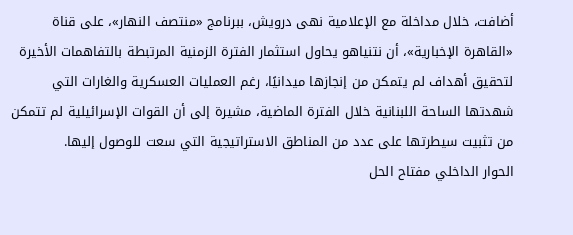أضافت، خلال مداخلة مع الإعلامية نهى درويش، ببرنامج «منتصف النهار»، على قناة «القاهرة الإخبارية»، أن نتنياهو يحاول استثمار الفترة الزمنية المرتبطة بالتفاهمات الأخيرة لتحقيق أهداف لم يتمكن من إنجازها ميدانيًا، رغم العمليات العسكرية والغارات التي شهدتها الساحة اللبنانية خلال الفترة الماضية، مشيرة إلى أن القوات الإسرائيلية لم تتمكن من تثبيت سيطرتها على عدد من المناطق الاستراتيجية التي سعت للوصول إليها.
الحوار الداخلي مفتاح الحل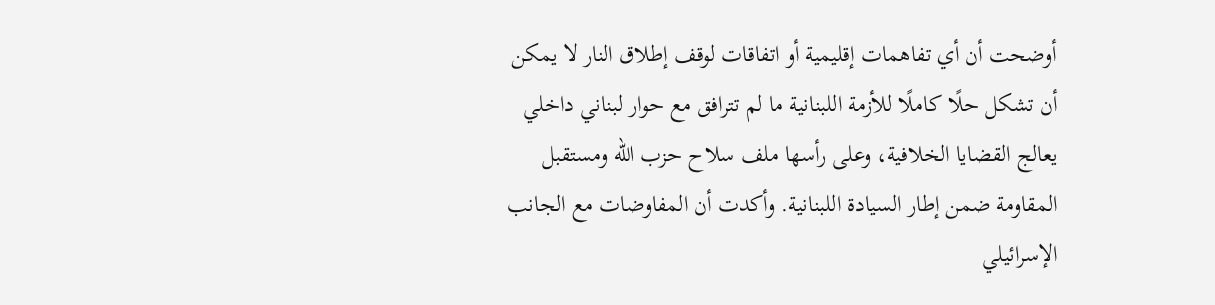أوضحت أن أي تفاهمات إقليمية أو اتفاقات لوقف إطلاق النار لا يمكن أن تشكل حلًا كاملًا للأزمة اللبنانية ما لم تترافق مع حوار لبناني داخلي يعالج القضايا الخلافية، وعلى رأسها ملف سلاح حزب الله ومستقبل المقاومة ضمن إطار السيادة اللبنانية. وأكدت أن المفاوضات مع الجانب الإسرائيلي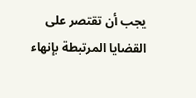يجب أن تقتصر على القضايا المرتبطة بإنهاء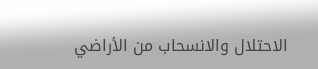الاحتلال والانسحاب من الأراضي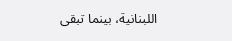اللبنانية، بينما تبقى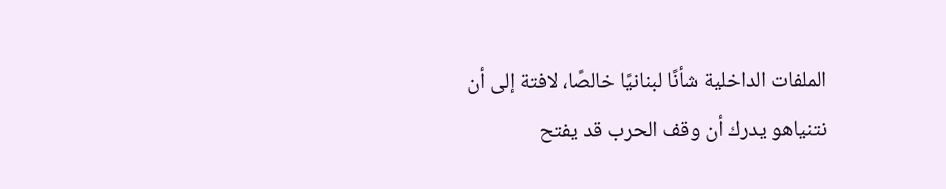الملفات الداخلية شأنًا لبنانيًا خالصًا، لافتة إلى أن نتنياهو يدرك أن وقف الحرب قد يفتح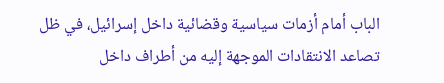الباب أمام أزمات سياسية وقضائية داخل إسرائيل، في ظل تصاعد الانتقادات الموجهة إليه من أطراف داخل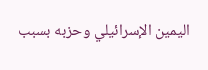اليمين الإسرائيلي وحزبه بسبب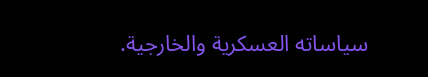سياساته العسكرية والخارجية.